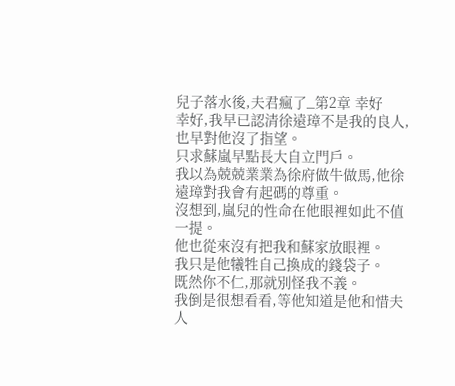兒子落水後,夫君瘋了_第2章 幸好
幸好,我早已認清徐遠璋不是我的良人,也早對他沒了指望。
只求蘇嵐早點長大自立門戶。
我以為兢兢業業為徐府做牛做馬,他徐遠璋對我會有起碼的尊重。
沒想到,嵐兒的性命在他眼裡如此不值一提。
他也從來沒有把我和蘇家放眼裡。
我只是他犧牲自己換成的錢袋子。
既然你不仁,那就別怪我不義。
我倒是很想看看,等他知道是他和惜夫人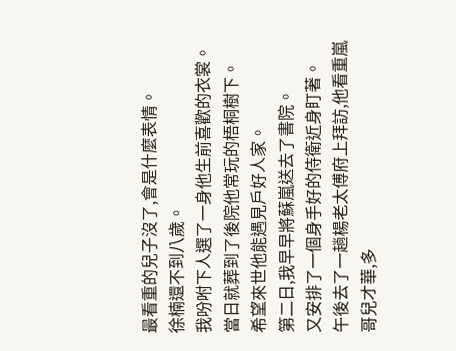最看重的兒子沒了,會是什麼表情。
徐楠還不到八歲。
我吩咐下人選了一身他生前喜歡的衣裳。
當日就葬到了後院他常玩的梧桐樹下。
希望來世他能遇見戶好人家。
第二日,我早早將蘇嵐送去了書院。
又安排了一個身手好的侍衛近身盯著。
午後去了一趟楊老太傅府上拜訪,他看重嵐哥兒才華,多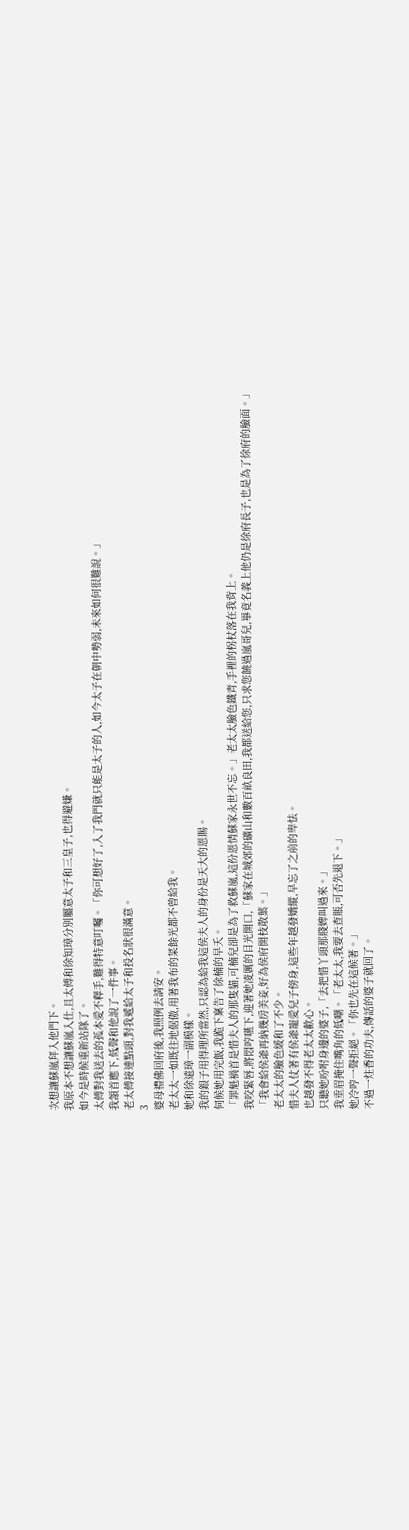次想讓蘇嵐拜入他門下。
我原本不想讓蘇嵐入仕,且太傅和徐知璋分別屬意太子和三皇子,也得避嫌。
如今是時候重新站隊了。
太傅對我送去的孤本愛不釋手,難得特意叮囑。「你可想好了,入了我門就只能是太子的人,如今太子在朝中勢弱,未來如何很難說。」
我頷首應下,低聲和他說了一件事。
老太傅接連點頭,對我遞給太子和投名狀很滿意。
3
婆母禮佛回府後,我照例去請安。
老太太一如既往地倨傲,用著我布的菜餘光都不曾給我。
她和徐遠璋一副模樣。
我的銀子用得理所當然,只認為給我這侯夫人的身份是天大的恩賜。
伺候她用完飯,我跪下稟告了徐楠的早夭。
「罪魁禍首是惜夫人的那隻貓,可楠兒卻是為了救蘇嵐,這份恩情蘇家永世不忘。」老太太臉色鐵青,手裡的柺杖落在我背上。
我咬緊唇,將悶哼嚥下,迎著她凌厲的目光開口,「蘇家在城郊的礦山和數百畝良田,我都送給您,只求您饒過嵐哥兒,畢竟名義上他仍是徐府長子,也是為了徐府的臉面。」
「我會給侯爺再納幾房美妾,好為侯府開枝散葉。」
老太太的臉色緩和了不少。
惜夫人仗著有侯爺寵愛兒子傍身,這些年越發嬌縱,早忘了之前的卑怯。
也越發不得老太太歡心。
只聽她吩咐身邊的婆子,「去把惜丫頭那賤婢叫過來。」
我垂眉掩住嘴角的低嘲。「老太太,我要去查賬,可否先退下。」
她冷哼一聲拒絕。「你也先在這候著。」
不過一炷香的功夫,傳話的婆子就回了。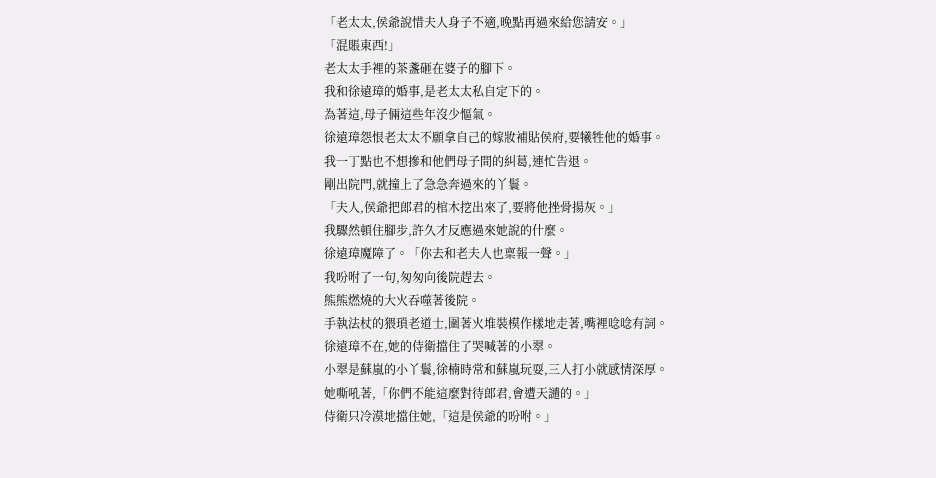「老太太,侯爺說惜夫人身子不適,晚點再過來給您請安。」
「混賬東西!」
老太太手裡的茶盞砸在婆子的腳下。
我和徐遠璋的婚事,是老太太私自定下的。
為著這,母子倆這些年沒少慪氣。
徐遠璋怨恨老太太不願拿自己的嫁妝補貼侯府,要犧牲他的婚事。
我一丁點也不想摻和他們母子間的糾葛,連忙告退。
剛出院門,就撞上了急急奔過來的丫鬟。
「夫人,侯爺把郎君的棺木挖出來了,要將他挫骨揚灰。」
我驟然頓住腳步,許久才反應過來她說的什麼。
徐遠璋魔障了。「你去和老夫人也稟報一聲。」
我吩咐了一句,匆匆向後院趕去。
熊熊燃燒的大火吞噬著後院。
手執法杖的猥瑣老道士,圍著火堆裝模作樣地走著,嘴裡唸唸有詞。
徐遠璋不在,她的侍衛擋住了哭喊著的小翠。
小翠是蘇嵐的小丫鬟,徐楠時常和蘇嵐玩耍,三人打小就感情深厚。
她嘶吼著,「你們不能這麼對待郎君,會遭天譴的。」
侍衛只冷漠地擋住她,「這是侯爺的吩咐。」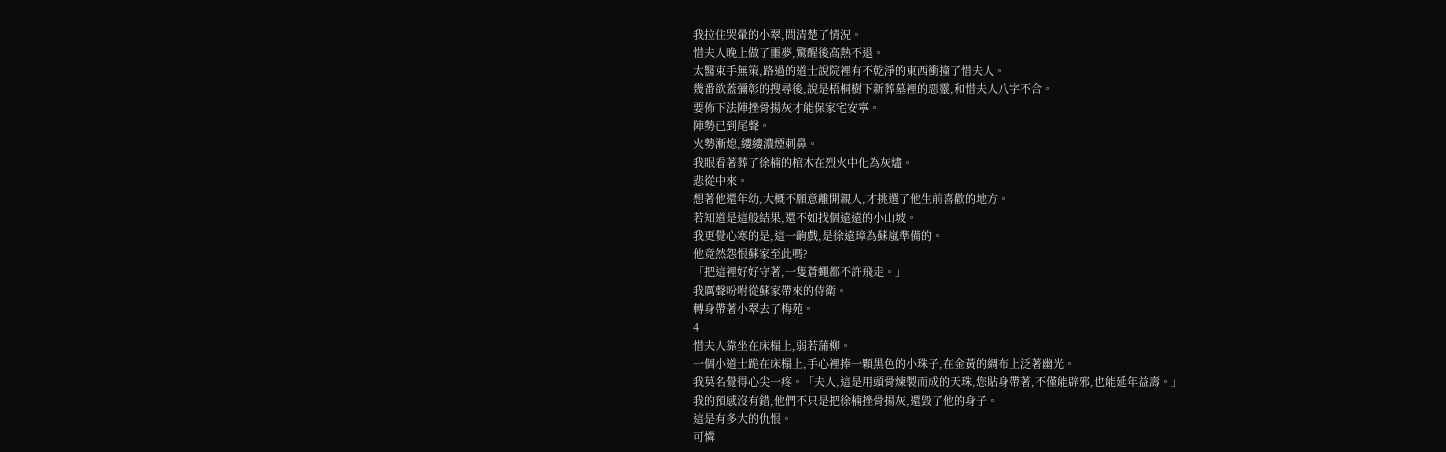我拉住哭暈的小翠,問清楚了情況。
惜夫人晚上做了噩夢,驚醒後高熱不退。
太醫束手無策,路過的道士說院裡有不乾淨的東西衝撞了惜夫人。
幾番欲蓋彌彰的搜尋後,說是梧桐樹下新葬墓裡的惡靈,和惜夫人八字不合。
要佈下法陣挫骨揚灰才能保家宅安寧。
陣勢已到尾聲。
火勢漸熄,縷縷濃煙刺鼻。
我眼看著葬了徐楠的棺木在烈火中化為灰燼。
悲從中來。
想著他還年幼,大概不願意離開親人,才挑選了他生前喜歡的地方。
若知道是這般結果,還不如找個遠遠的小山坡。
我更覺心寒的是,這一齣戲,是徐遠璋為蘇嵐準備的。
他竟然怨恨蘇家至此嗎?
「把這裡好好守著,一隻蒼蠅都不許飛走。」
我厲聲吩咐從蘇家帶來的侍衛。
轉身帶著小翠去了梅苑。
4
惜夫人靠坐在床榻上,弱若蒲柳。
一個小道士跪在床榻上,手心裡捧一顆黑色的小珠子,在金黃的綢布上泛著幽光。
我莫名覺得心尖一疼。「夫人,這是用頭骨煉製而成的天珠,您貼身帶著,不僅能辟邪,也能延年益壽。」
我的預感沒有錯,他們不只是把徐楠挫骨揚灰,還毀了他的身子。
這是有多大的仇恨。
可憐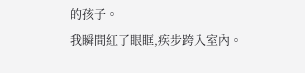的孩子。
我瞬間紅了眼眶,疾步跨入室內。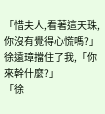「惜夫人,看著這天珠,你沒有覺得心慌嗎?」
徐遠璋擋住了我,「你來幹什麼?」
「徐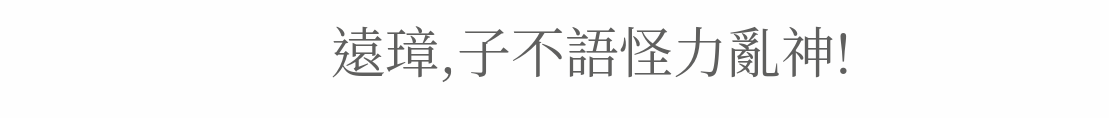遠璋,子不語怪力亂神!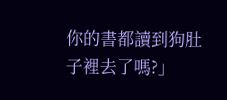你的書都讀到狗肚子裡去了嗎?」